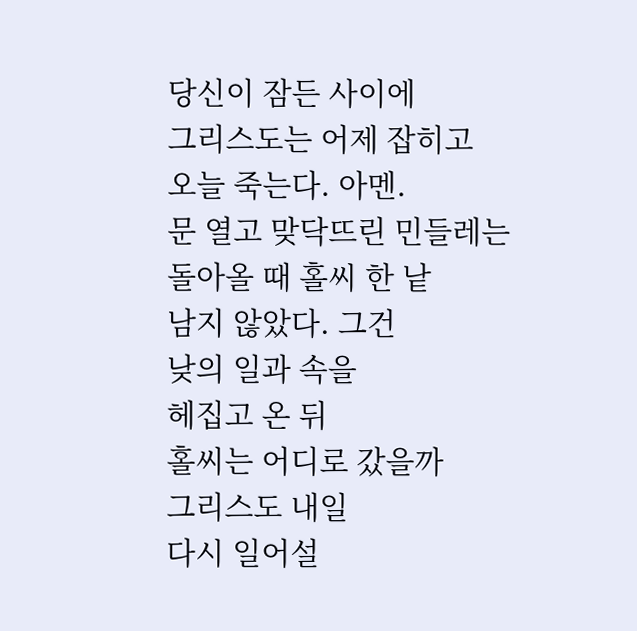당신이 잠든 사이에
그리스도는 어제 잡히고
오늘 죽는다. 아멘.
문 열고 맞닥뜨린 민들레는
돌아올 때 홀씨 한 낱
남지 않았다. 그건
낮의 일과 속을
헤집고 온 뒤
홀씨는 어디로 갔을까
그리스도 내일
다시 일어설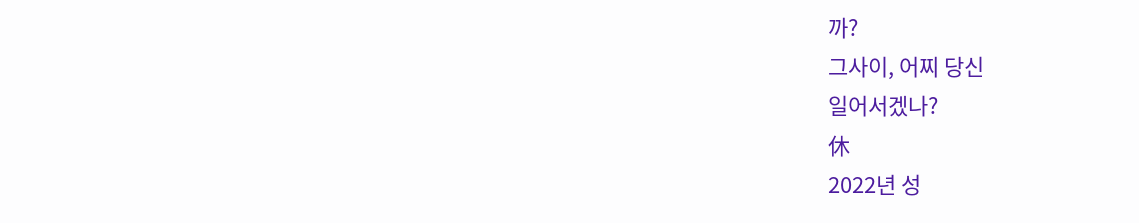까?
그사이, 어찌 당신
일어서겠나?
休
2022년 성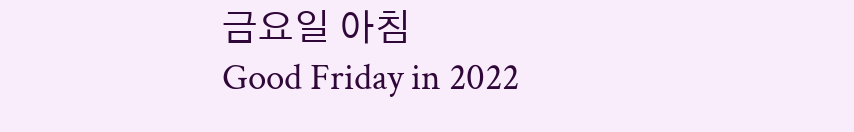금요일 아침
Good Friday in 2022